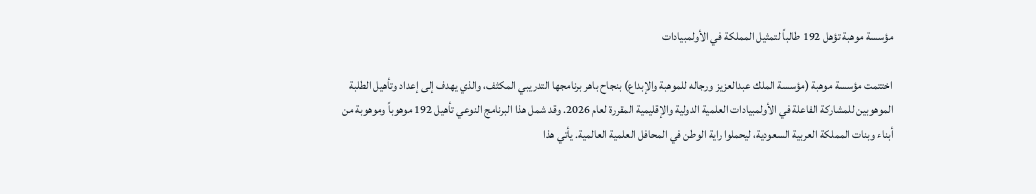مؤسسة موهبة تؤهل 192 طالباً لتمثيل المملكة في الأولمبيادات

اختتمت مؤسسة موهبة (مؤسسة الملك عبدالعزيز ورجاله للموهبة والإبداع) بنجاح باهر برنامجها التدريبي المكثف، والذي يهدف إلى إعداد وتأهيل الطلبة الموهوبين للمشاركة الفاعلة في الأولمبيادات العلمية الدولية والإقليمية المقررة لعام 2026. وقد شمل هذا البرنامج النوعي تأهيل 192 موهوباً وموهوبة من أبناء وبنات المملكة العربية السعودية، ليحملوا راية الوطن في المحافل العلمية العالمية. يأتي هذا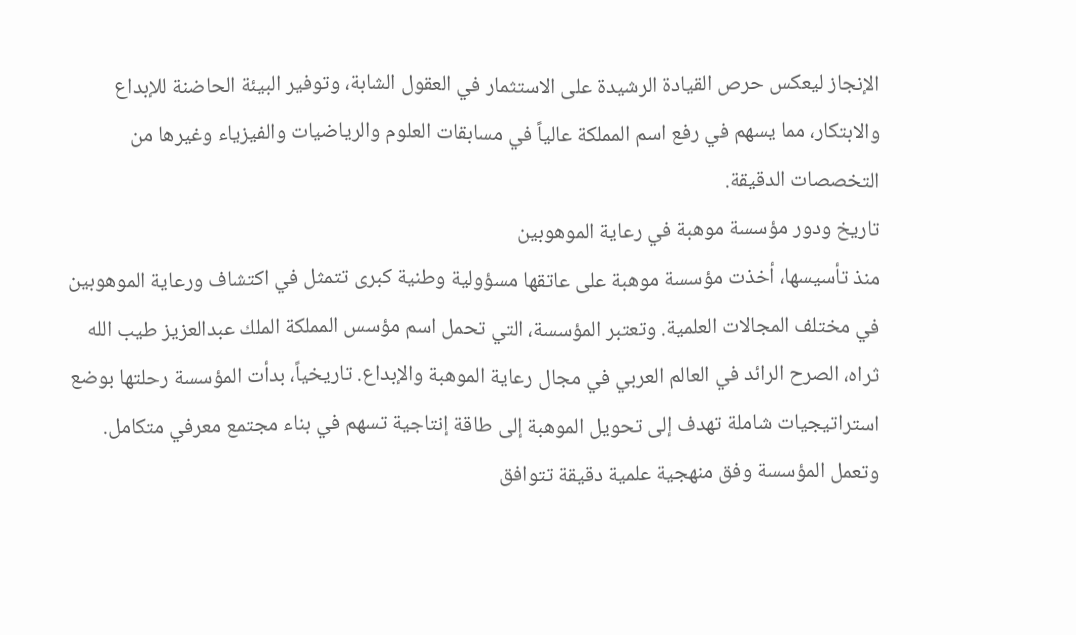الإنجاز ليعكس حرص القيادة الرشيدة على الاستثمار في العقول الشابة، وتوفير البيئة الحاضنة للإبداع والابتكار، مما يسهم في رفع اسم المملكة عالياً في مسابقات العلوم والرياضيات والفيزياء وغيرها من التخصصات الدقيقة.
تاريخ ودور مؤسسة موهبة في رعاية الموهوبين
منذ تأسيسها، أخذت مؤسسة موهبة على عاتقها مسؤولية وطنية كبرى تتمثل في اكتشاف ورعاية الموهوبين في مختلف المجالات العلمية. وتعتبر المؤسسة، التي تحمل اسم مؤسس المملكة الملك عبدالعزيز طيب الله ثراه، الصرح الرائد في العالم العربي في مجال رعاية الموهبة والإبداع. تاريخياً، بدأت المؤسسة رحلتها بوضع استراتيجيات شاملة تهدف إلى تحويل الموهبة إلى طاقة إنتاجية تسهم في بناء مجتمع معرفي متكامل. وتعمل المؤسسة وفق منهجية علمية دقيقة تتوافق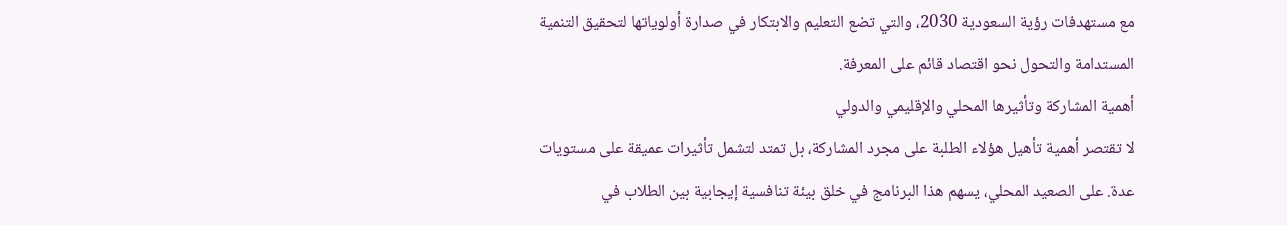مع مستهدفات رؤية السعودية 2030، والتي تضع التعليم والابتكار في صدارة أولوياتها لتحقيق التنمية المستدامة والتحول نحو اقتصاد قائم على المعرفة.
أهمية المشاركة وتأثيرها المحلي والإقليمي والدولي
لا تقتصر أهمية تأهيل هؤلاء الطلبة على مجرد المشاركة، بل تمتد لتشمل تأثيرات عميقة على مستويات عدة. على الصعيد المحلي، يسهم هذا البرنامج في خلق بيئة تنافسية إيجابية بين الطلاب في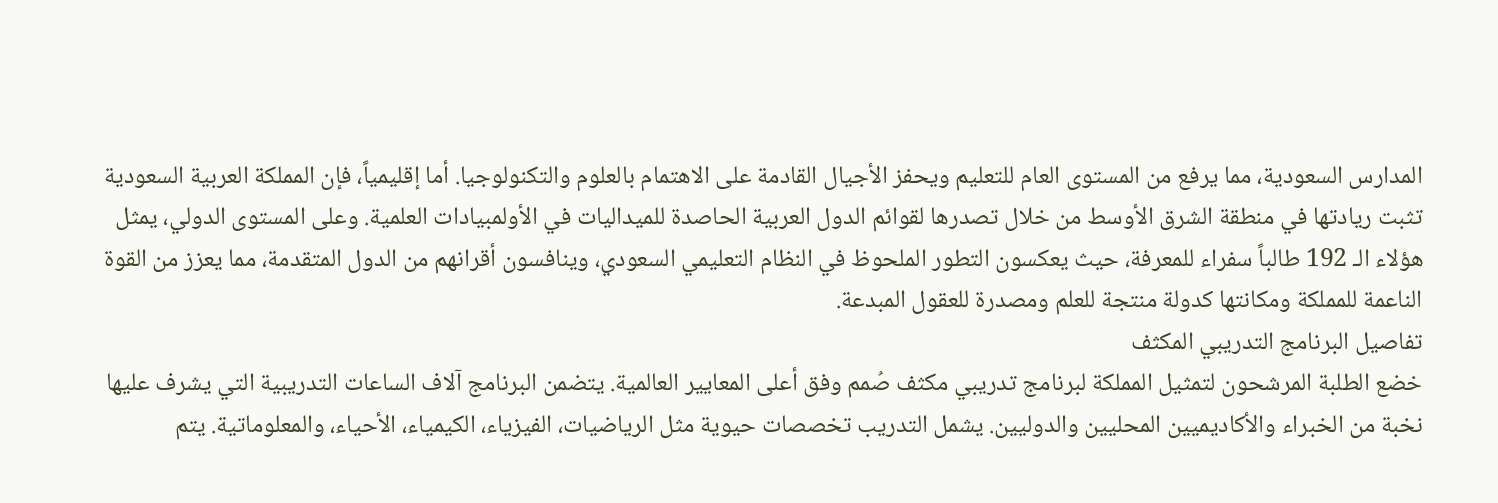المدارس السعودية، مما يرفع من المستوى العام للتعليم ويحفز الأجيال القادمة على الاهتمام بالعلوم والتكنولوجيا. أما إقليمياً، فإن المملكة العربية السعودية تثبت ريادتها في منطقة الشرق الأوسط من خلال تصدرها لقوائم الدول العربية الحاصدة للميداليات في الأولمبيادات العلمية. وعلى المستوى الدولي، يمثل هؤلاء الـ 192 طالباً سفراء للمعرفة، حيث يعكسون التطور الملحوظ في النظام التعليمي السعودي، وينافسون أقرانهم من الدول المتقدمة، مما يعزز من القوة الناعمة للمملكة ومكانتها كدولة منتجة للعلم ومصدرة للعقول المبدعة.
تفاصيل البرنامج التدريبي المكثف
خضع الطلبة المرشحون لتمثيل المملكة لبرنامج تدريبي مكثف صُمم وفق أعلى المعايير العالمية. يتضمن البرنامج آلاف الساعات التدريبية التي يشرف عليها نخبة من الخبراء والأكاديميين المحليين والدوليين. يشمل التدريب تخصصات حيوية مثل الرياضيات، الفيزياء، الكيمياء، الأحياء، والمعلوماتية. يتم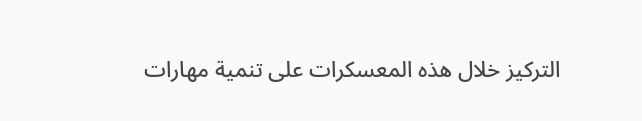التركيز خلال هذه المعسكرات على تنمية مهارات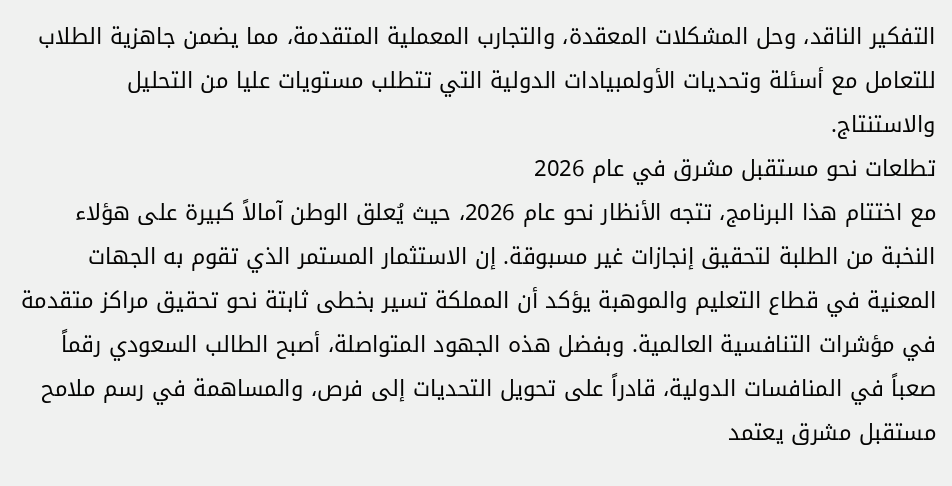التفكير الناقد، وحل المشكلات المعقدة، والتجارب المعملية المتقدمة، مما يضمن جاهزية الطلاب للتعامل مع أسئلة وتحديات الأولمبيادات الدولية التي تتطلب مستويات عليا من التحليل والاستنتاج.
تطلعات نحو مستقبل مشرق في عام 2026
مع اختتام هذا البرنامج، تتجه الأنظار نحو عام 2026، حيث يُعلق الوطن آمالاً كبيرة على هؤلاء النخبة من الطلبة لتحقيق إنجازات غير مسبوقة. إن الاستثمار المستمر الذي تقوم به الجهات المعنية في قطاع التعليم والموهبة يؤكد أن المملكة تسير بخطى ثابتة نحو تحقيق مراكز متقدمة في مؤشرات التنافسية العالمية. وبفضل هذه الجهود المتواصلة، أصبح الطالب السعودي رقماً صعباً في المنافسات الدولية، قادراً على تحويل التحديات إلى فرص، والمساهمة في رسم ملامح مستقبل مشرق يعتمد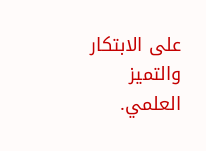على الابتكار والتميز العلمي.